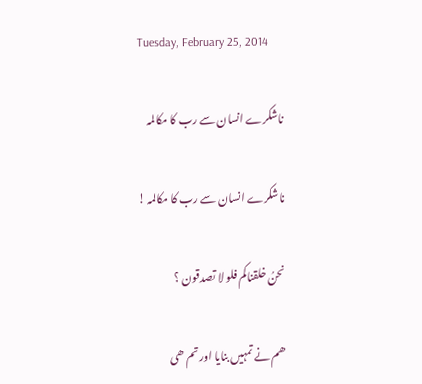Tuesday, February 25, 2014

ناشکرے انسان سے رب کا مکالمہ

ناشکرے انسان سے رب کا مکالمہ !

نحنُ خلقناکم فلو لا تصدقون ؟

ھم نے تمہیں بنایا اور تم ھی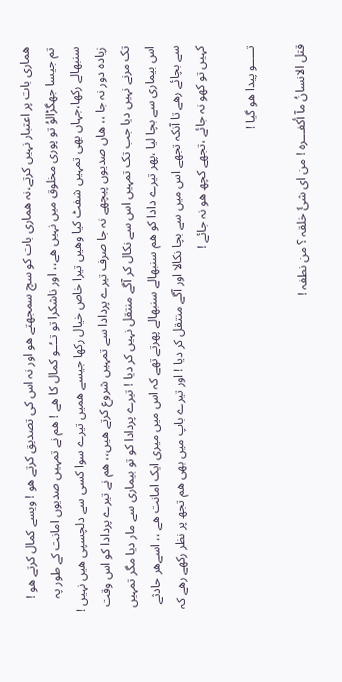ھماری بات پر اعتبار نہیں کرتے،نہ ھماری بات کو سچ سمجھتے ھو اور نہ اس کی تصدیق کرتے ھو ! ویسے کمال کرتے ھو !
تم جیسا جھگڑالوُ تو پوری مخلوق میں نہیں ھے،، اور ناشکرا تو تــُــو کمال کا ھے ! ھم نے تمہیں صدیوں امانت کے طور پہ سنبھالے رکھا،جہاں بھی تمہیں شفٹ کیا وھیں تیرا خاص خیال رکھا جیسے ھمیں تیرے سوا کسی سے دلچسپی ھیں نہیں ! زیادہ دور نہ جا ،، ھاں صدیوں پیچھے نہ جا صرف تیرے پردادا سے تمہیں شروع کرتے ھیں،، ھم نے تیرے پردادا کو اس وقت تک مرنے نہیں دیا جب تک تمہیں اس سے نکال کر آگے منتقل نہیں کر دیا ! تیرے پردادا کو تو بیماری سے مار دیا مگر تمہیں اس بیماری سے بچا لیا ،پھر تیرے دادا کو ھم سنبھالے سنبھالے پھرتے تھے کہ اس میں میری ایک امانت ھے ،، اسےھر حادثے سے بچائے رھے تا آنکہ تجھے اس میں سے بچا نکالا اور آگے منتقل کر دیا ! اور تیرے باپ میں بھی ھم تجھ پر نظر رکھے رھے کہ کہیں تو کھو نہ جائے ،تجھے کچھ ھو نہ جائے !

تـــــو پیدا ھو گیا !

قتل الانسانُ مآ أکفـــرہ ! من ای شئً خلقہ ؟ من نطفہ !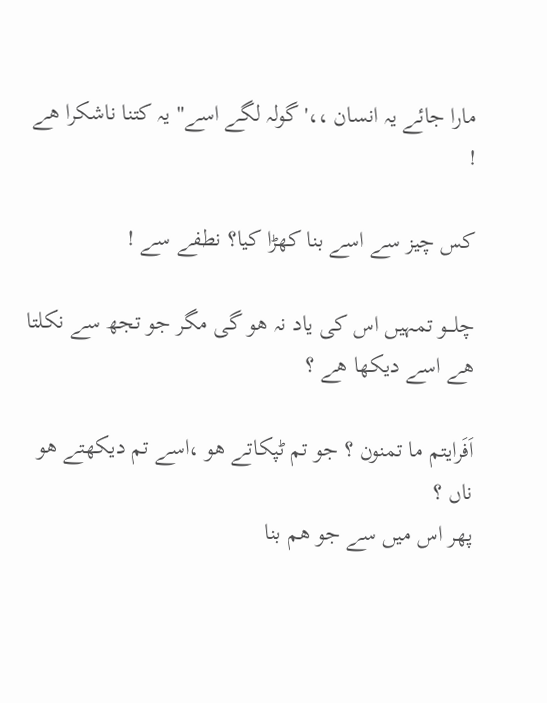مارا جائے یہ انسان ،،'گولہ لگے اسے" یہ کتنا ناشکرا ھے !

کس چیز سے اسے بنا کھڑا کیا؟ نطفے سے !

چلـــو تمہیں اس کی یاد نہ ھو گی مگر جو تجھ سے نکلتا ھے اسے دیکھا ھے ؟

اَفَرایتم ما تمنون ؟ جو تم ٹپکاتے ھو ،اسے تم دیکھتے ھو ناں ؟
پھر اس میں سے جو ھم بنا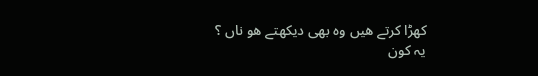کھڑا کرتے ھیں وہ بھی دیکھتے ھو ناں ؟
یہ کون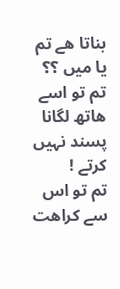بناتا ھے تم یا میں ؟؟ تم تو اسے ھاتھ لگانا پسند نہیں کرتے !
تم تو اس سے کراھت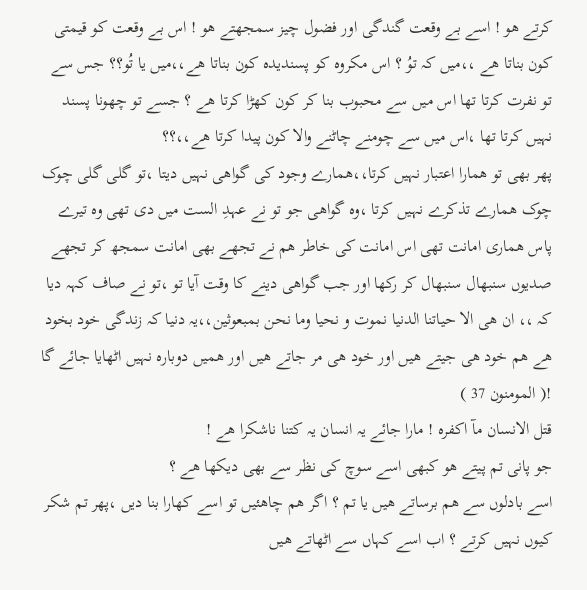کرتے ھو ! اسے بے وقعت گندگی اور فضول چیز سمجھتے ھو ! اس بے وقعت کو قیمتی کون بناتا ھے ،،میں کہ توُ ؟ اس مکروہ کو پسندیدہ کون بناتا ھے،،میں یا تُو؟؟ جس سے تو نفرت کرتا تھا اس میں سے محبوب بنا کر کون کھڑا کرتا ھے ؟ جسے تو چھونا پسند نہیں کرتا تھا ،اس میں سے چومنے چاٹنے والا کون پیدا کرتا ھے،،؟؟
پھر بھی تو ھمارا اعتبار نہیں کرتا،،ھمارے وجود کی گواھی نہیں دیتا ،تو گلی گلی چوک چوک ھمارے تذکرے نہیں کرتا ،وہ گواھی جو تو نے عہدِ الست میں دی تھی وہ تیرے پاس ھماری امانت تھی اس امانت کی خاطر ھم نے تجھے بھی امانت سمجھ کر تجھے صدیوں سنبھال سنبھال کر رکھا اور جب گواھی دینے کا وقت آیا تو ،تو نے صاف کہہ دیا کہ ،، ان ھی الا حیاتنا الدنیا نموت و نحیا وما نحن بمبعوثین،،یہ دنیا کہ زندگی خود بخود ھے ھم خود ھی جیتے ھیں اور خود ھی مر جاتے ھیں اور ھمیں دوبارہ نہیں اٹھایا جائے گا !( المومنون 37 )
قتل الانسان مآ اکفرہ ! مارا جائے یہ انسان یہ کتنا ناشکرا ھے !
جو پانی تم پیتے ھو کبھی اسے سوچ کی نظر سے بھی دیکھا ھے ؟
اسے بادلوں سے ھم برساتے ھیں یا تم ؟ اگر ھم چاھئیں تو اسے کھارا بنا دیں ،پھر تم شکر کیوں نہیں کرتے ؟ اب اسے کہاں سے اٹھاتے ھیں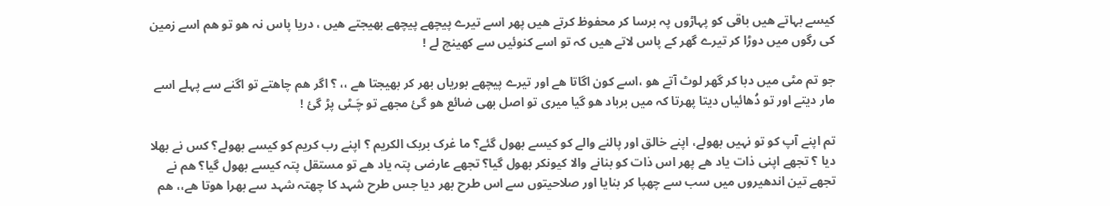کیسے بہاتے ھیں باقی کو پہاڑوں پہ برسا کر محفوظ کرتے ھیں پھر اسے تیرے پیچھے پیچھے بھیجتے ھیں ، دریا پاس نہ ھو تو ھم اسے زمین کی رگوں میں دوڑا کر تیرے گھر کے پاس لاتے ھیں کہ تو اسے کنوئیں سے کھینچ لے !

جو تم مٹی میں دبا کر گھر لوٹ آتے ھو ،اسے کون اگاتا ھے اور تیرے پیچھے بوریاں بھر کر بھیجتا ھے ،، ؟ اگر ھم چاھتے تو اگنے سے پہلے اسے مار دیتے اور تو دُھائیاں دیتا پھرتا کہ میں برباد ھو گیا میری تو اصل بھی ضائع ھو گئ مجھے تو چَـٹی پڑ گئ !

تم اپنے آپ کو تو نہیں بھولے، اپنے خالق اور پالنے والے کو کیسے بھول گئے؟ ما غرک بربک الکریم ؟ اپنے رب کریم کو کیسے بھولے؟ کس نے بھلا دیا ؟ تجھے اپنی ذات یاد ھے پھر اس ذات کو بنانے والا کیونکر بھول گیا؟ تجھے عارضی پتہ یاد ھے تو مستقل پتہ کیسے بھول گیا؟ ھم نے تجھے تین اندھیروں میں سب سے چھپا کر بنایا اور صلاحیتوں سے اس طرح بھر دیا جس طرح شہد کا چھتہ شہد سے بھرا ھوتا ھے،، ھم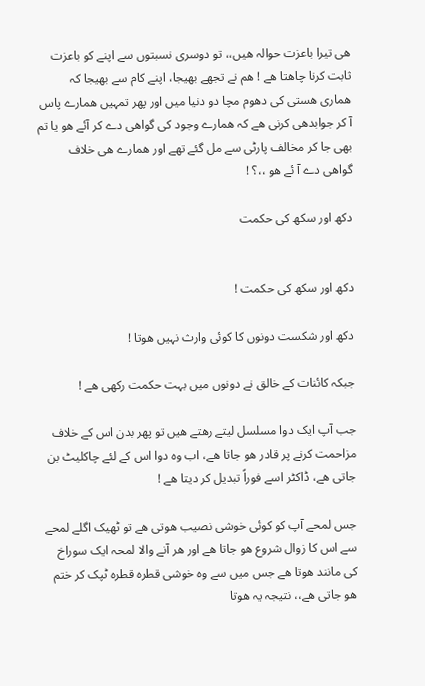ھی تیرا باعزت حوالہ ھیں،، تو دوسری نسبتوں سے اپنے کو باعزت ثابت کرنا چاھتا ھے ! ھم نے تجھے بھیجا، اپنے کام سے بھیجا کہ ھماری ھستی کی دھوم مچا دو دنیا میں اور پھر تمہیں ھمارے پاس آ کر جوابدھی کرنی ھے کہ ھمارے وجود کی گواھی دے کر آئے ھو یا تم بھی جا کر مخالف پارٹی سے مل گئے تھے اور ھمارے ھی خلاف گواھی دے آ ئے ھو ،،؟ !

دکھ اور سکھ کی حکمت


دکھ اور سکھ کی حکمت !

دکھ اور شکست دونوں کا کوئی وارث نہیں ھوتا !

جبکہ کائنات کے خالق نے دونوں میں بہت حکمت رکھی ھے !

جب آپ ایک دوا مسلسل لیتے رھتے ھیں تو پھر بدن اس کے خلاف مزاحمت کرنے پر قادر ھو جاتا ھے، اب وہ دوا اس کے لئے چاکلیٹ بن جاتی ھے، ڈاکٹر اسے فوراً تبدیل کر دیتا ھے !

جس لمحے آپ کو کوئی خوشی نصیب ھوتی ھے تو ٹھیک اگلے لمحے سے اس کا زوال شروع ھو جاتا ھے اور ھر آنے والا لمحہ ایک سوراخ کی مانند ھوتا ھے جس میں سے وہ خوشی قطرہ قطرہ ٹپک کر ختم ھو جاتی ھے،، نتیجہ یہ ھوتا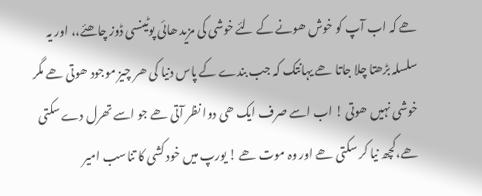ھے کہ اب آپ کو خوش ھونے کے لئے خوشی کی مزید ھائی پوٹینسی ڈوز چاھئے،، اور یہ سلسلہ بڑھتا چلا جاتا ھے یہانتک کہ جب بندے کے پاس دنیا کی ھر چیز موجود ھوتی ھے مگر خوشی نہیں ھوتی ! اب اسے صرف ایک ھی دوا نظر آتی ھے جو اسے تھرل دے سکتی ھے،کچھ نیا کر سکتی ھے اور وہ موت ھے ! یورپ میں خود کشی کا تناسب امیر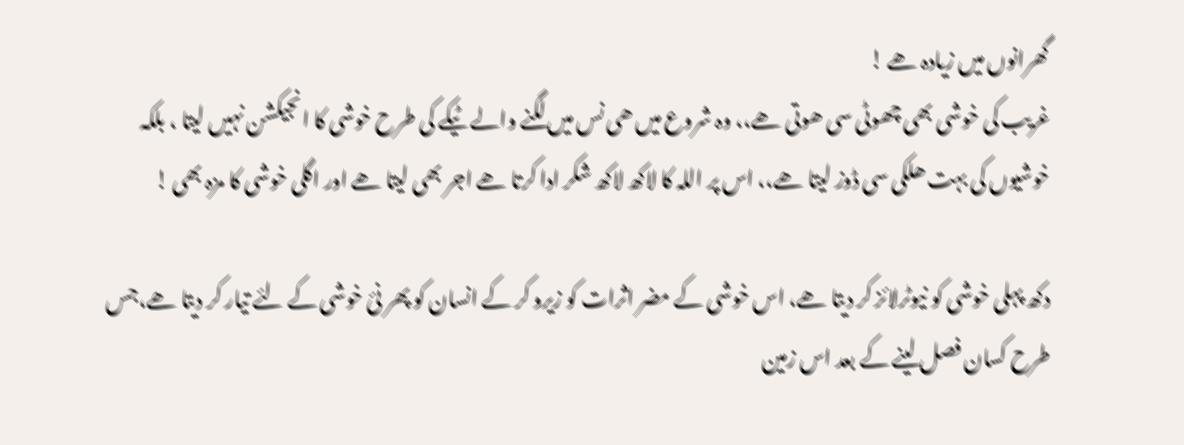گھرانوں میں زیادہ ھے !
غریب کی خوشی بھی چھوٹی سی ھوتی ھے،، وہ شروع میں ھی نس میں لگنے والے ٹیکے کی طرح خوشی کا انجیکشن نہیں لیتا ، بلکہ خوشیوں کی بہت ھلکی سی ڈوز لیتا ھے،، اس پر اللہ کا لاکھ لاکھ شکر ادا کرتا ھے اجر بھی لیتا ھے اور اگلی خوشی کا مزہ بھی !

دکھ پہلی خوشی کو نیوٹرلائز کر دیتا ھے، اس خوشی کے مضر اثرات کو زیرو کر کے انسان کو پھر نئ خوشی کے لئے تیار کر دیتا ھے،جس طرح کسان فصل لینے کے بعد اس زمین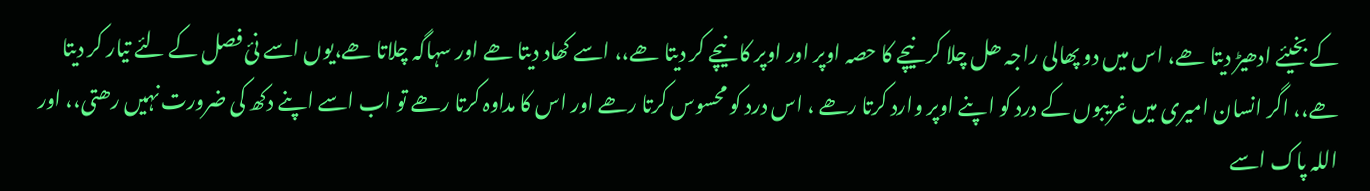کے بخیئے ادھیڑ دیتا ھے، اس میں دو پھالی راجہ ھل چلا کر نیچے کا حصہ اوپر اور اوپر کا نیچے کر دیتا ھے،، اسے کھاد دیتا ھے اور سہاگہ چلاتا ھے،یوں اسے نئ فصل کے لئے تیار کر دیتا ھے،، اگر انسان امیری میں غریبوں کے درد کو اپنے اوپر وارد کرتا رھے ، اس درد کو محسوس کرتا رھے اور اس کا مداوہ کرتا رھے تو اب اسے اپنے دکھ کی ضرورت نہیں رھتی،، اور اللہ پاک اسے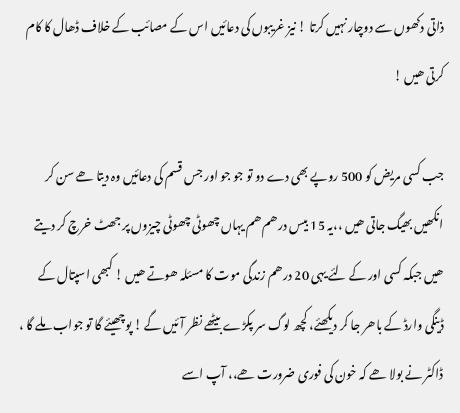ذاتی دکھوں سے دوچار نہیں کرتا ! نیز غریبوں کی دعائیں اس کے مصائب کے خلاف ڈھال کا کام کرتی ھیں !

جب کسی مریض کو 500 روپے بھی دے دو تو جو جو اور جس قسم کی دعائیں وہ دیتا ھے سن کر انکھیں بھیگ جاتی ھیں ،،یہ 15 بیس درھم ھم یہاں چھوٹی چھوٹی چیزوں پر جھٹ خرچ کر دیتے ھیں جبکہ کسی اور کے لئے یہی 20 درھم زندگی موت کا مسئلہ ھوتے ھیں ! کبھی اسپتال کے ڈینگی وارڈ کے باھر جا کر دیکھئے، کچھ لوگ سر پکڑے بیٹھے نظر آئیں گے ! پوچھیئے گا تو جواب ملے گا ، ڈاکٹر نے بولا ھے کہ خون کی فوری ضرورت ھے،، آپ اسے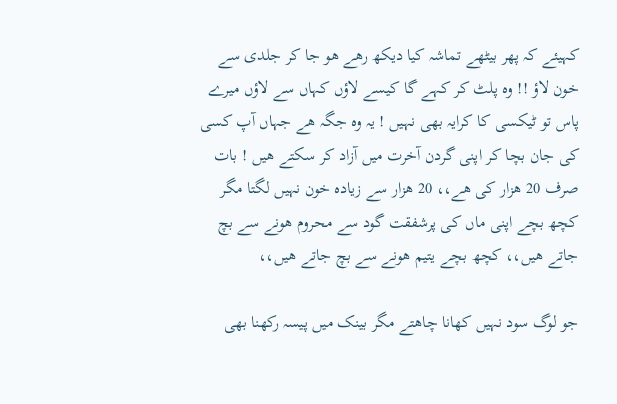کہیئے کہ پھر بیٹھے تماشہ کیا دیکھ رھے ھو جا کر جلدی سے خون لاؤ !! وہ پلٹ کر کہے گا کیسے لاؤں کہاں سے لاؤں میرے پاس تو ٹیکسی کا کرایہ بھی نہیں ! یہ وہ جگہ ھے جہاں آپ کسی کی جان بچا کر اپنی گردن آخرت میں آزاد کر سکتے ھیں ! بات صرف 20 ھزار کی ھے،، 20 ھزار سے زیادہ خون نہیں لگتا مگر کچھ بچے اپنی ماں کی پرشفقت گود سے محروم ھونے سے بچ جاتے ھیں،، کچھ بچے یتیم ھونے سے بچ جاتے ھیں،،

جو لوگ سود نہیں کھانا چاھتے مگر بینک میں پیسہ رکھنا بھی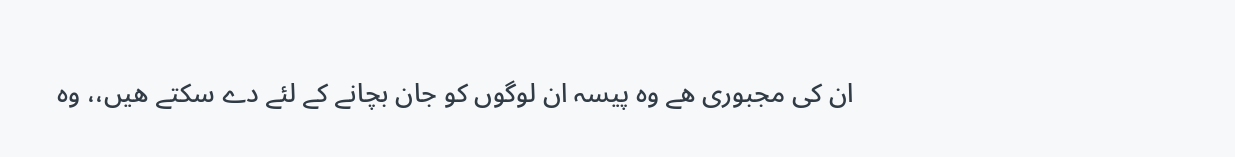ان کی مجبوری ھے وہ پیسہ ان لوگوں کو جان بچانے کے لئے دے سکتے ھیں،، وہ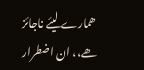ھمارے لیئے ناجائز ھے،، ان اضطرار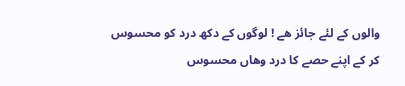والوں کے لئے جائز ھے ! لوگوں کے دکھ درد کو محسوس کر کے اپنے حصے کا درد وھاں محسوس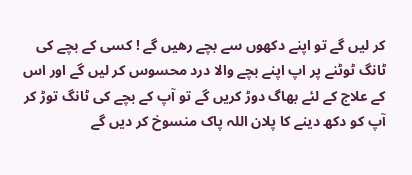کر لیں گے تو اپنے دکھوں سے بچے رھیں گے ! کسی کے بچے کی ٹانگ ٹوٹنے پر اپ اپنے بچے والا درد محسوس کر لیں گے اور اس کے علاج کے لئے بھاگ دوڑ کریں گے تو آپ کے بچے کی ٹانگ توڑ کر آپ کو دکھ دینے کا پلان اللہ پاک منسوخ کر دیں گے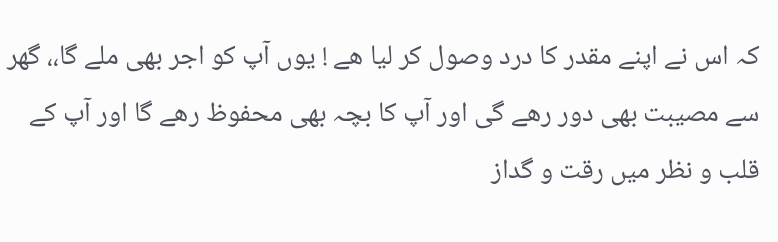کہ اس نے اپنے مقدر کا درد وصول کر لیا ھے ! یوں آپ کو اجر بھی ملے گا،، گھر سے مصیبت بھی دور رھے گی اور آپ کا بچہ بھی محفوظ رھے گا اور آپ کے قلب و نظر میں رقت و گداز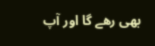بھی رھے گا اور آپ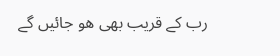رب کے قریب بھی ھو جائیں گے